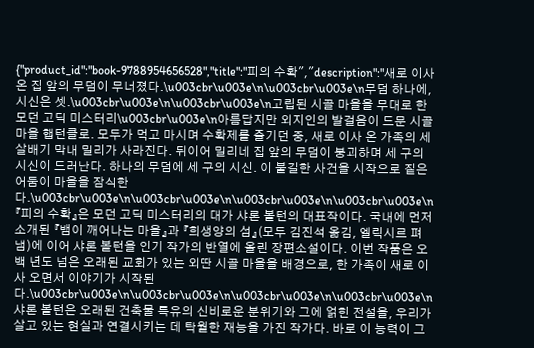{"product_id":"book-9788954656528","title":"피의 수확","description":"새로 이사 온 집 앞의 무덤이 무너졌다.\u003cbr\u003e\n\u003cbr\u003e\n무덤 하나에, 시신은 셋.\u003cbr\u003e\n\u003cbr\u003e\n고립된 시골 마을을 무대로 한 모던 고딕 미스터리\u003cbr\u003e\n아름답지만 외지인의 발걸음이 드문 시골 마을 햅턴클로. 모두가 먹고 마시며 수확제를 즐기던 중, 새로 이사 온 가족의 세 살배기 막내 밀리가 사라진다. 뒤이어 밀리네 집 앞의 무덤이 붕괴하며 세 구의 시신이 드러난다. 하나의 무덤에 세 구의 시신. 이 불길한 사건을 시작으로 짙은 어둠이 마을을 잠식한다.\u003cbr\u003e\n\u003cbr\u003e\n\u003cbr\u003e\n\u003cbr\u003e\n『피의 수확』은 모던 고딕 미스터리의 대가 샤론 볼턴의 대표작이다. 국내에 먼저 소개된 『뱀이 깨어나는 마을』과 『희생양의 섬』(모두 김진석 옮김, 엘릭시르 펴냄)에 이어 샤론 볼턴을 인기 작가의 반열에 올린 장편소설이다. 이번 작품은 오백 년도 넘은 오래된 교회가 있는 외딴 시골 마을을 배경으로, 한 가족이 새로 이사 오면서 이야기가 시작된다.\u003cbr\u003e\n\u003cbr\u003e\n\u003cbr\u003e\n\u003cbr\u003e\n샤론 볼턴은 오래된 건축물 특유의 신비로운 분위기와 그에 얽힌 전설을, 우리가 살고 있는 현실과 연결시키는 데 탁월한 재능을 가진 작가다. 바로 이 능력이 그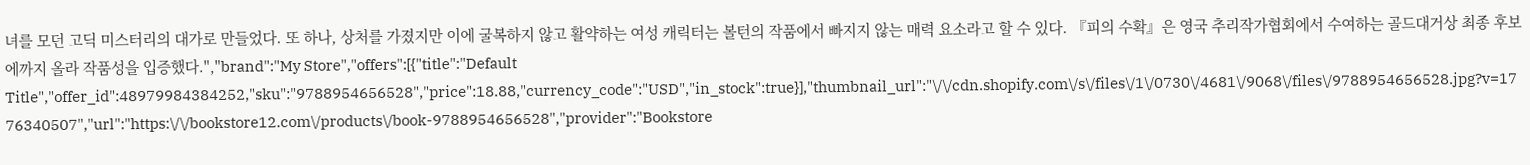녀를 모던 고딕 미스터리의 대가로 만들었다. 또 하나, 상처를 가졌지만 이에 굴복하지 않고 활약하는 여성 캐릭터는 볼턴의 작품에서 빠지지 않는 매력 요소라고 할 수 있다. 『피의 수확』은 영국 추리작가협회에서 수여하는 골드대거상 최종 후보에까지 올라 작품성을 입증했다.","brand":"My Store","offers":[{"title":"Default Title","offer_id":48979984384252,"sku":"9788954656528","price":18.88,"currency_code":"USD","in_stock":true}],"thumbnail_url":"\/\/cdn.shopify.com\/s\/files\/1\/0730\/4681\/9068\/files\/9788954656528.jpg?v=1776340507","url":"https:\/\/bookstore12.com\/products\/book-9788954656528","provider":"Bookstore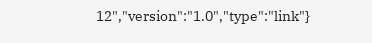12","version":"1.0","type":"link"}